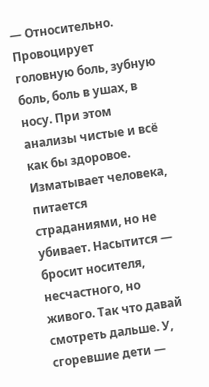— Относительно. Провоцирует головную боль, зубную боль, боль в ушах, в носу. При этом анализы чистые и всё как бы здоровое. Изматывает человека, питается страданиями, но не убивает. Насытится — бросит носителя, несчастного, но живого. Так что давай смотреть дальше. У, сгоревшие дети —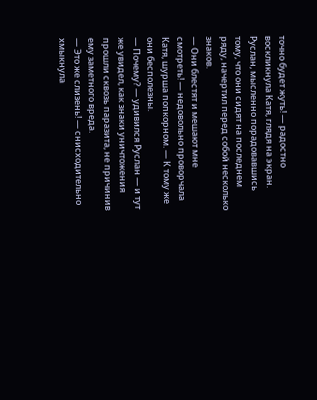точно будет жуть! — радостно воскликнула Катя, глядя на экран.
Руслан, мысленно порадовавшись тому, что они сидят на последнем ряду, начертил перед собой несколько знаков.
— Они блестят и мешают мне смотреть! — недовольно проворчала Катя, шурша попкорном. — К тому же они бесполезны.
— Почему? — удивился Руслан — и тут же увидел, как знаки уничтожения прошли сквозь паразита, не причинив ему заметного вреда.
— Это же слизень! — снисходительно хмыкнула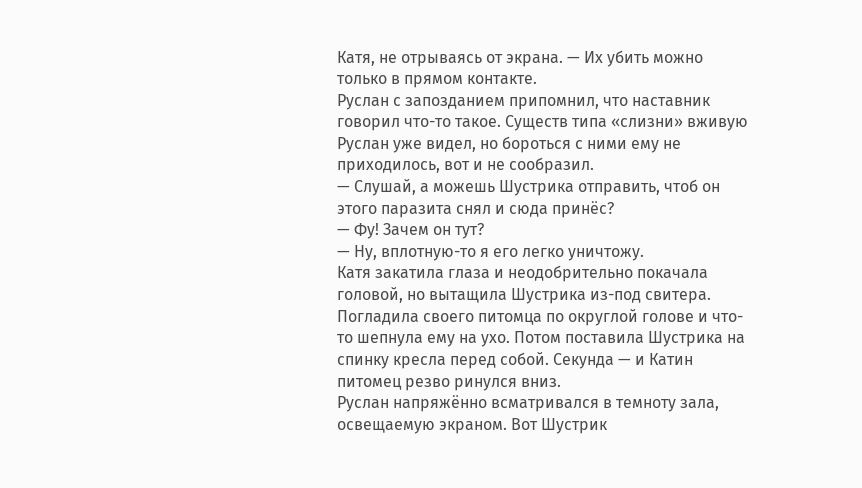Катя, не отрываясь от экрана. — Их убить можно только в прямом контакте.
Руслан с запозданием припомнил, что наставник говорил что-то такое. Существ типа «слизни» вживую Руслан уже видел, но бороться с ними ему не приходилось, вот и не сообразил.
— Слушай, а можешь Шустрика отправить, чтоб он этого паразита снял и сюда принёс?
— Фу! Зачем он тут?
— Ну, вплотную-то я его легко уничтожу.
Катя закатила глаза и неодобрительно покачала головой, но вытащила Шустрика из-под свитера. Погладила своего питомца по округлой голове и что-то шепнула ему на ухо. Потом поставила Шустрика на спинку кресла перед собой. Секунда — и Катин питомец резво ринулся вниз.
Руслан напряжённо всматривался в темноту зала, освещаемую экраном. Вот Шустрик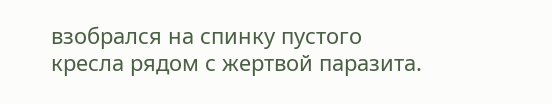взобрался на спинку пустого кресла рядом с жертвой паразита.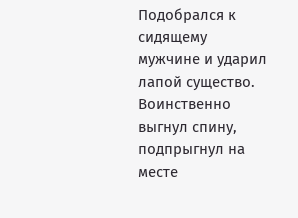Подобрался к сидящему мужчине и ударил лапой существо. Воинственно выгнул спину, подпрыгнул на месте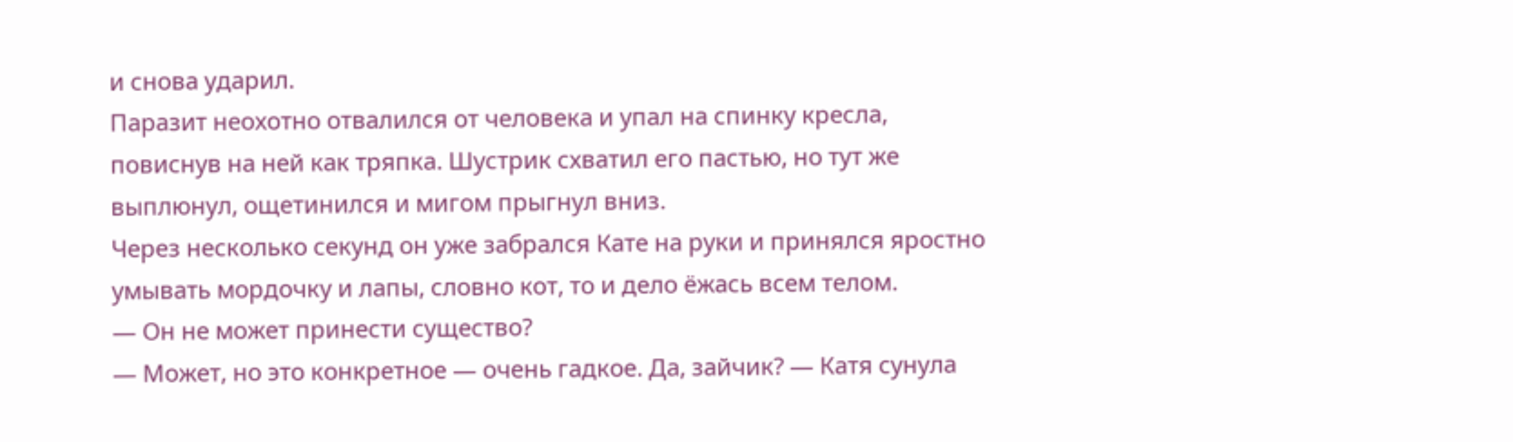и снова ударил.
Паразит неохотно отвалился от человека и упал на спинку кресла, повиснув на ней как тряпка. Шустрик схватил его пастью, но тут же выплюнул, ощетинился и мигом прыгнул вниз.
Через несколько секунд он уже забрался Кате на руки и принялся яростно умывать мордочку и лапы, словно кот, то и дело ёжась всем телом.
— Он не может принести существо?
— Может, но это конкретное — очень гадкое. Да, зайчик? — Катя сунула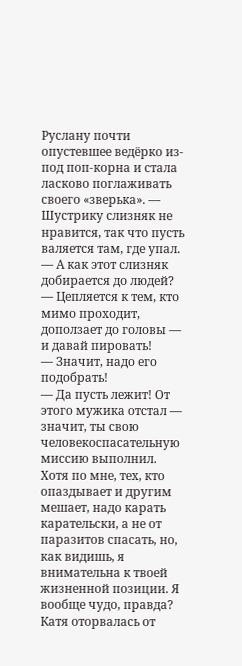Руслану почти опустевшее ведёрко из-под поп-корна и стала ласково поглаживать своего «зверька». — Шустрику слизняк не нравится, так что пусть валяется там, где упал.
— А как этот слизняк добирается до людей?
— Цепляется к тем, кто мимо проходит, доползает до головы — и давай пировать!
— Значит, надо его подобрать!
— Да пусть лежит! От этого мужика отстал — значит, ты свою человекоспасательную миссию выполнил. Хотя по мне, тех, кто опаздывает и другим мешает, надо карать карательски, а не от паразитов спасать, но, как видишь, я внимательна к твоей жизненной позиции. Я вообще чудо, правда?
Катя оторвалась от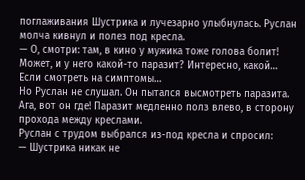поглаживания Шустрика и лучезарно улыбнулась. Руслан молча кивнул и полез под кресла.
— О, смотри: там, в кино у мужика тоже голова болит! Может, и у него какой-то паразит? Интересно, какой… Если смотреть на симптомы…
Но Руслан не слушал. Он пытался высмотреть паразита. Ага, вот он где! Паразит медленно полз влево, в сторону прохода между креслами.
Руслан с трудом выбрался из-под кресла и спросил:
— Шустрика никак не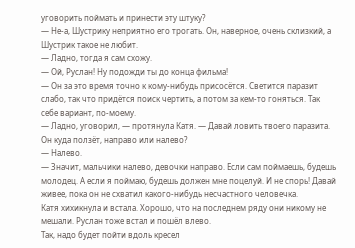уговорить поймать и принести эту штуку?
— Не-а, Шустрику неприятно его трогать. Он, наверное, очень склизкий, а Шустрик такое не любит.
— Ладно, тогда я сам схожу.
— Ой, Руслан! Ну подожди ты до конца фильма!
— Он за это время точно к кому-нибудь присосётся. Светится паразит слабо, так что придётся поиск чертить, а потом за кем-то гоняться. Так себе вариант, по-моему.
— Ладно, уговорил, — протянула Катя. — Давай ловить твоего паразита. Он куда ползёт, направо или налево?
— Налево.
— Значит, мальчики налево, девочки направо. Если сам поймаешь, будешь молодец. А если я поймаю, будешь должен мне поцелуй. И не спорь! Давай живее, пока он не схватил какого-нибудь несчастного человечка.
Катя хихикнула и встала. Хорошо, что на последнем ряду они никому не мешали. Руслан тоже встал и пошёл влево.
Так, надо будет пойти вдоль кресел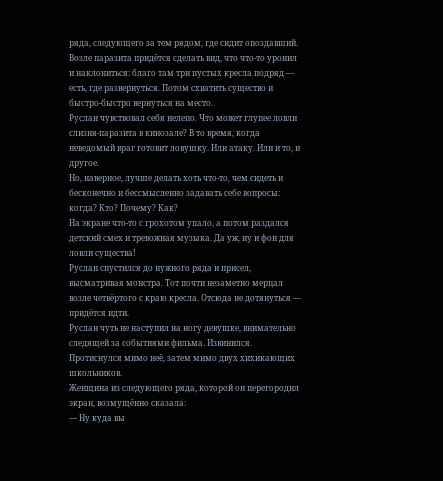ряда, следующего за тем рядом, где сидит опоздавший. Возле паразита придётся сделать вид, что что-то уронил и наклониться: благо там три пустых кресла подряд — есть, где развернуться. Потом схватить существо и быстро-быстро вернуться на место.
Руслан чувствовал себя нелепо. Что может глупее ловли слизня-паразита в кинозале? В то время, когда неведомый враг готовит ловушку. Или атаку. Или и то, и другое.
Но, наверное, лучше делать хоть что-то, чем сидеть и бесконечно и бессмысленно задавать себе вопросы: когда? Кто? Почему? Как?
На экране что-то с грохотом упало, а потом раздался детский смех и тревожная музыка. Да уж, ну и фон для ловли существа!
Руслан спустился до нужного ряда и присел, высматривая монстра. Тот почти незаметно мерцал возле четвёртого с краю кресла. Отсюда не дотянуться — придётся идти.
Руслан чуть не наступил на ногу девушке, внимательно следящей за событиями фильма. Извинился. Протиснулся мимо неё, затем мимо двух хихикающих школьников.
Женщина из следующего ряда, которой он перегородил экран, возмущённо сказала:
— Ну куда вы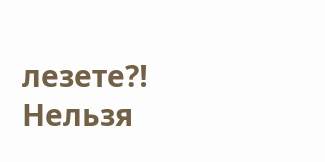лезете⁈ Нельзя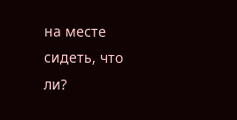на месте сидеть, что ли?